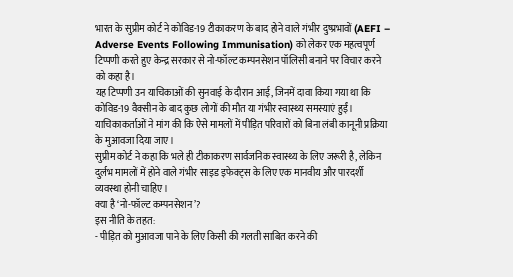भारत के सुप्रीम कोर्ट ने कोविड-19 टीकाकरण के बाद होने वाले गंभीर दुष्प्रभावों (AEFI – Adverse Events Following Immunisation) को लेकर एक महत्वपूर्ण टिप्पणी करते हुए केन्द्र सरकार से नो-फॉल्ट कम्पनसेशन पॉलिसी बनाने पर विचार करने को कहा है।
यह टिप्पणी उन याचिकाओं की सुनवाई के दौरान आई, जिनमें दावा किया गया था कि कोविड-19 वैक्सीन के बाद कुछ लोगों की मौत या गंभीर स्वास्थ्य समस्याएं हुईं। याचिकाकर्ताओं ने मांग की कि ऐसे मामलों में पीड़ित परिवारों को बिना लंबी कानूनी प्रक्रिया के मुआवजा दिया जाए।
सुप्रीम कोर्ट ने कहा कि भले ही टीकाकरण सार्वजनिक स्वास्थ्य के लिए जरूरी है, लेकिन दुर्लभ मामलों में होने वाले गंभीर साइड इफेक्ट्स के लिए एक मानवीय और पारदर्शी व्यवस्था होनी चाहिए।
क्या है ‘नो-फॉल्ट कम्पनसेशन’?
इस नीति के तहत:
- पीड़ित को मुआवजा पाने के लिए किसी की गलती साबित करने की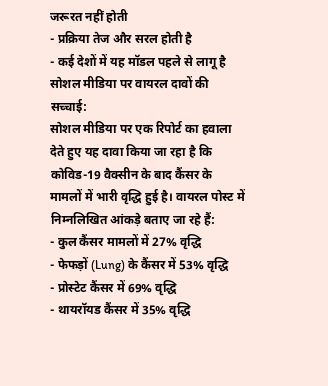जरूरत नहीं होती
- प्रक्रिया तेज और सरल होती है
- कई देशों में यह मॉडल पहले से लागू है
सोशल मीडिया पर वायरल दावों की सच्चाई:
सोशल मीडिया पर एक रिपोर्ट का हवाला देते हुए यह दावा किया जा रहा है कि कोविड-19 वैक्सीन के बाद कैंसर के मामलों में भारी वृद्धि हुई है। वायरल पोस्ट में निम्नलिखित आंकड़े बताए जा रहे हैं:
- कुल कैंसर मामलों में 27% वृद्धि
- फेफड़ों (Lung) के कैंसर में 53% वृद्धि
- प्रोस्टेट कैंसर में 69% वृद्धि
- थायरॉयड कैंसर में 35% वृद्धि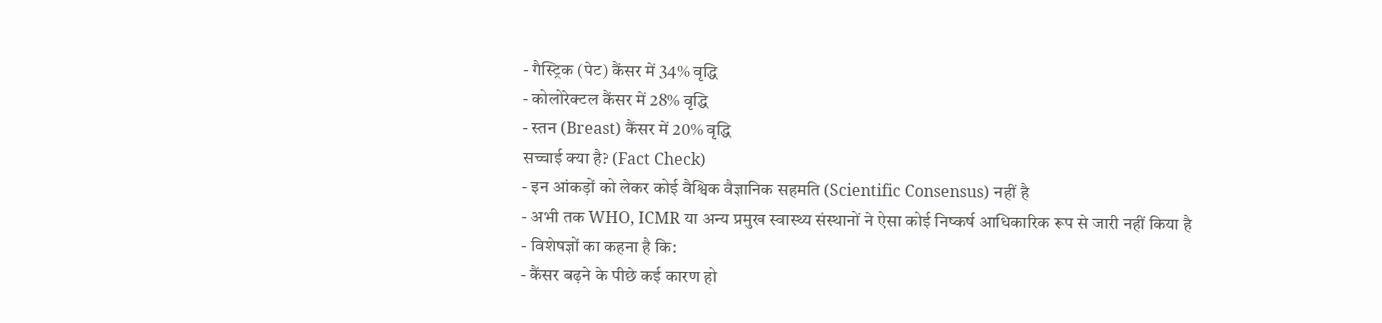- गैस्ट्रिक (पेट) कैंसर में 34% वृद्धि
- कोलोरेक्टल कैंसर में 28% वृद्धि
- स्तन (Breast) कैंसर में 20% वृद्धि
सच्चाई क्या है? (Fact Check)
- इन आंकड़ों को लेकर कोई वैश्विक वैज्ञानिक सहमति (Scientific Consensus) नहीं है
- अभी तक WHO, ICMR या अन्य प्रमुख स्वास्थ्य संस्थानों ने ऐसा कोई निष्कर्ष आधिकारिक रूप से जारी नहीं किया है
- विशेषज्ञों का कहना है कि:
- कैंसर बढ़ने के पीछे कई कारण हो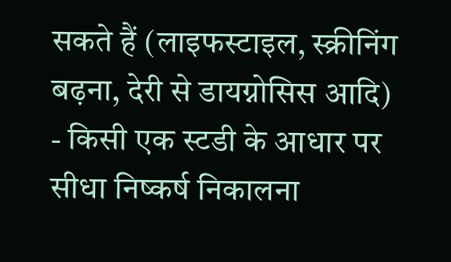सकते हैं (लाइफस्टाइल, स्क्रीनिंग बढ़ना, देरी से डायग्नोसिस आदि)
- किसी एक स्टडी के आधार पर सीधा निष्कर्ष निकालना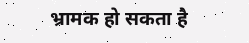भ्रामक हो सकता है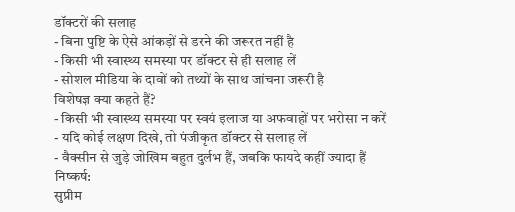डॉक्टरों की सलाह
- बिना पुष्टि के ऐसे आंकड़ों से डरने की जरूरत नहीं है
- किसी भी स्वास्थ्य समस्या पर डॉक्टर से ही सलाह लें
- सोशल मीडिया के दावों को तथ्यों के साथ जांचना जरूरी है
विशेषज्ञ क्या कहते हैं?
- किसी भी स्वास्थ्य समस्या पर स्वयं इलाज या अफवाहों पर भरोसा न करें
- यदि कोई लक्षण दिखे, तो पंजीकृत डॉक्टर से सलाह लें
- वैक्सीन से जुड़े जोखिम बहुत दुर्लभ हैं, जबकि फायदे कहीं ज्यादा हैं
निष्कर्ष:
सुप्रीम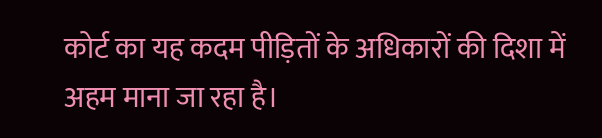कोर्ट का यह कदम पीड़ितों के अधिकारों की दिशा में अहम माना जा रहा है।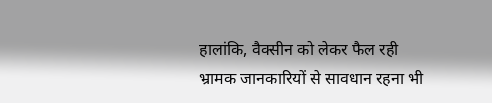हालांकि, वैक्सीन को लेकर फैल रही भ्रामक जानकारियों से सावधान रहना भी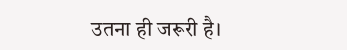उतना ही जरूरी है।